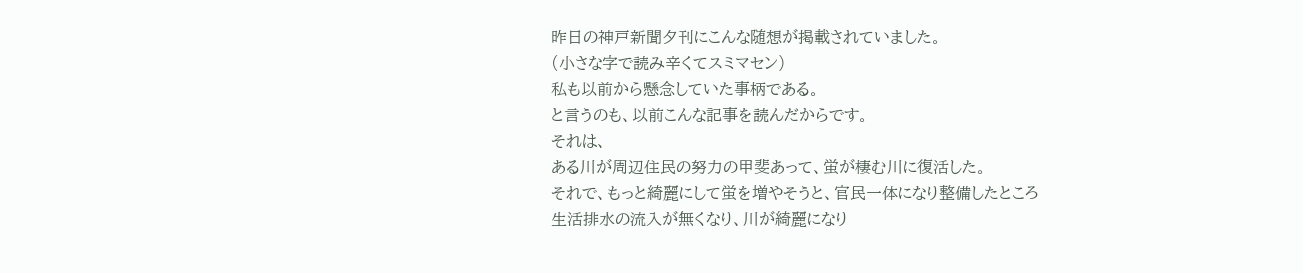昨日の神戸新聞夕刊にこんな随想が掲載されていました。
(小さな字で読み辛くてスミマセン)
私も以前から懸念していた事柄である。
と言うのも、以前こんな記事を読んだからです。
それは、
ある川が周辺住民の努力の甲斐あって、蛍が棲む川に復活した。
それで、もっと綺麗にして蛍を増やそうと、官民一体になり整備したところ
生活排水の流入が無くなり、川が綺麗になり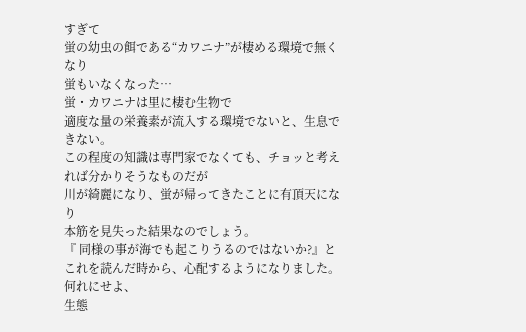すぎて
蛍の幼虫の餌である“カワニナ”が棲める環境で無くなり
蛍もいなくなった…
蛍・カワニナは里に棲む生物で
適度な量の栄養素が流入する環境でないと、生息できない。
この程度の知識は専門家でなくても、チョッと考えれば分かりそうなものだが
川が綺麗になり、蛍が帰ってきたことに有頂天になり
本筋を見失った結果なのでしょう。
『 同様の事が海でも起こりうるのではないか?』と
これを読んだ時から、心配するようになりました。
何れにせよ、
生態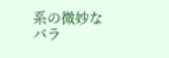系の微妙なバラ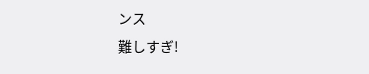ンス
難しすぎ!